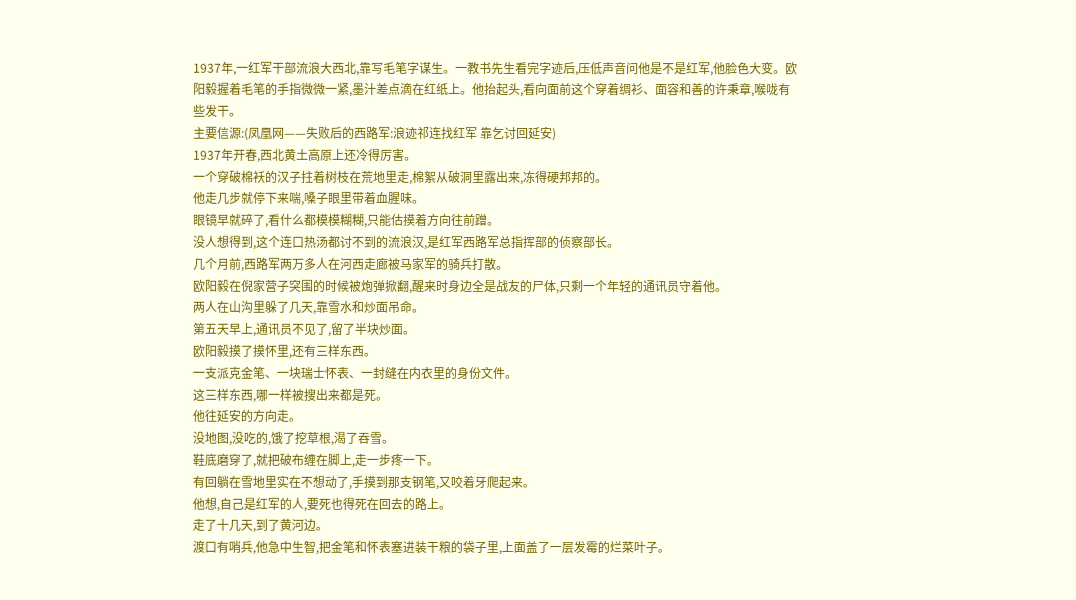1937年,一红军干部流浪大西北,靠写毛笔字谋生。一教书先生看完字迹后,压低声音问他是不是红军,他脸色大变。欧阳毅握着毛笔的手指微微一紧,墨汁差点滴在红纸上。他抬起头,看向面前这个穿着绸衫、面容和善的许秉章,喉咙有些发干。
主要信源:(凤凰网——失败后的西路军:浪迹祁连找红军 靠乞讨回延安)
1937年开春,西北黄土高原上还冷得厉害。
一个穿破棉袄的汉子拄着树枝在荒地里走,棉絮从破洞里露出来,冻得硬邦邦的。
他走几步就停下来喘,嗓子眼里带着血腥味。
眼镜早就碎了,看什么都模模糊糊,只能估摸着方向往前蹭。
没人想得到,这个连口热汤都讨不到的流浪汉,是红军西路军总指挥部的侦察部长。
几个月前,西路军两万多人在河西走廊被马家军的骑兵打散。
欧阳毅在倪家营子突围的时候被炮弹掀翻,醒来时身边全是战友的尸体,只剩一个年轻的通讯员守着他。
两人在山沟里躲了几天,靠雪水和炒面吊命。
第五天早上,通讯员不见了,留了半块炒面。
欧阳毅摸了摸怀里,还有三样东西。
一支派克金笔、一块瑞士怀表、一封缝在内衣里的身份文件。
这三样东西,哪一样被搜出来都是死。
他往延安的方向走。
没地图,没吃的,饿了挖草根,渴了吞雪。
鞋底磨穿了,就把破布缠在脚上,走一步疼一下。
有回躺在雪地里实在不想动了,手摸到那支钢笔,又咬着牙爬起来。
他想,自己是红军的人,要死也得死在回去的路上。
走了十几天,到了黄河边。
渡口有哨兵,他急中生智,把金笔和怀表塞进装干粮的袋子里,上面盖了一层发霉的烂菜叶子。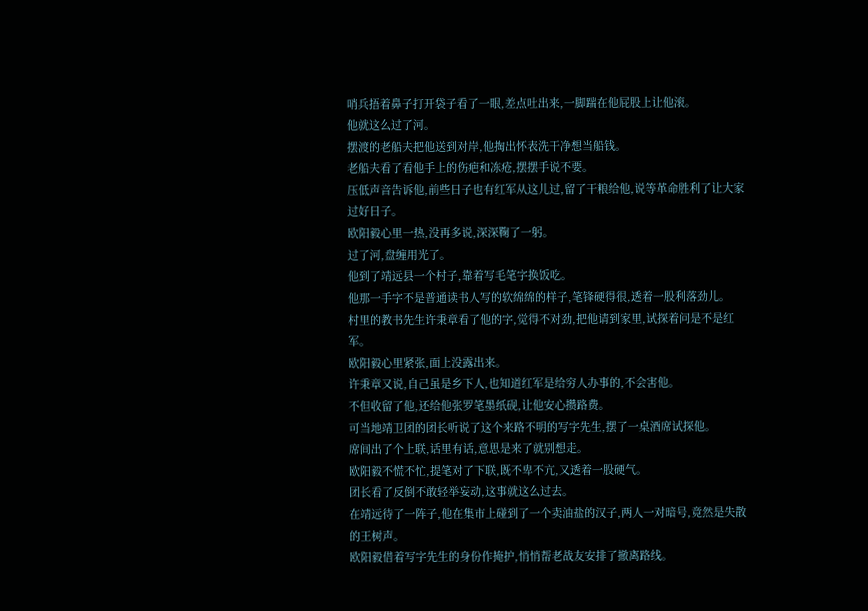哨兵捂着鼻子打开袋子看了一眼,差点吐出来,一脚踹在他屁股上让他滚。
他就这么过了河。
摆渡的老船夫把他送到对岸,他掏出怀表洗干净想当船钱。
老船夫看了看他手上的伤疤和冻疮,摆摆手说不要。
压低声音告诉他,前些日子也有红军从这儿过,留了干粮给他,说等革命胜利了让大家过好日子。
欧阳毅心里一热,没再多说,深深鞠了一躬。
过了河,盘缠用光了。
他到了靖远县一个村子,靠着写毛笔字换饭吃。
他那一手字不是普通读书人写的软绵绵的样子,笔锋硬得很,透着一股利落劲儿。
村里的教书先生许秉章看了他的字,觉得不对劲,把他请到家里,试探着问是不是红军。
欧阳毅心里紧张,面上没露出来。
许秉章又说,自己虽是乡下人,也知道红军是给穷人办事的,不会害他。
不但收留了他,还给他张罗笔墨纸砚,让他安心攒路费。
可当地靖卫团的团长听说了这个来路不明的写字先生,摆了一桌酒席试探他。
席间出了个上联,话里有话,意思是来了就别想走。
欧阳毅不慌不忙,提笔对了下联,既不卑不亢,又透着一股硬气。
团长看了反倒不敢轻举妄动,这事就这么过去。
在靖远待了一阵子,他在集市上碰到了一个卖油盐的汉子,两人一对暗号,竟然是失散的王树声。
欧阳毅借着写字先生的身份作掩护,悄悄帮老战友安排了撤离路线。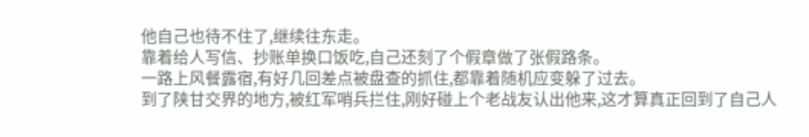他自己也待不住了,继续往东走。
靠着给人写信、抄账单换口饭吃,自己还刻了个假章做了张假路条。
一路上风餐露宿,有好几回差点被盘查的抓住,都靠着随机应变躲了过去。
到了陕甘交界的地方,被红军哨兵拦住,刚好碰上个老战友认出他来,这才算真正回到了自己人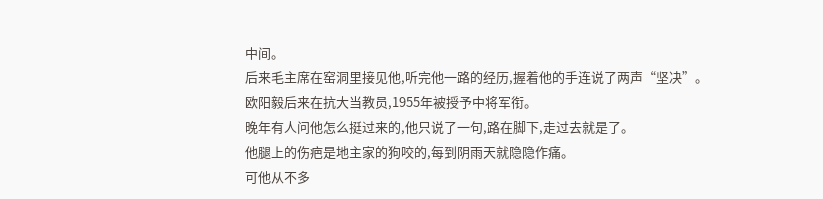中间。
后来毛主席在窑洞里接见他,听完他一路的经历,握着他的手连说了两声“坚决”。
欧阳毅后来在抗大当教员,1955年被授予中将军衔。
晚年有人问他怎么挺过来的,他只说了一句,路在脚下,走过去就是了。
他腿上的伤疤是地主家的狗咬的,每到阴雨天就隐隐作痛。
可他从不多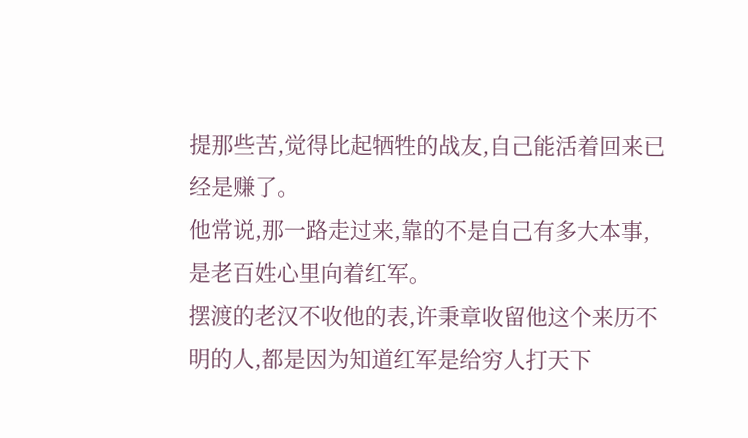提那些苦,觉得比起牺牲的战友,自己能活着回来已经是赚了。
他常说,那一路走过来,靠的不是自己有多大本事,是老百姓心里向着红军。
摆渡的老汉不收他的表,许秉章收留他这个来历不明的人,都是因为知道红军是给穷人打天下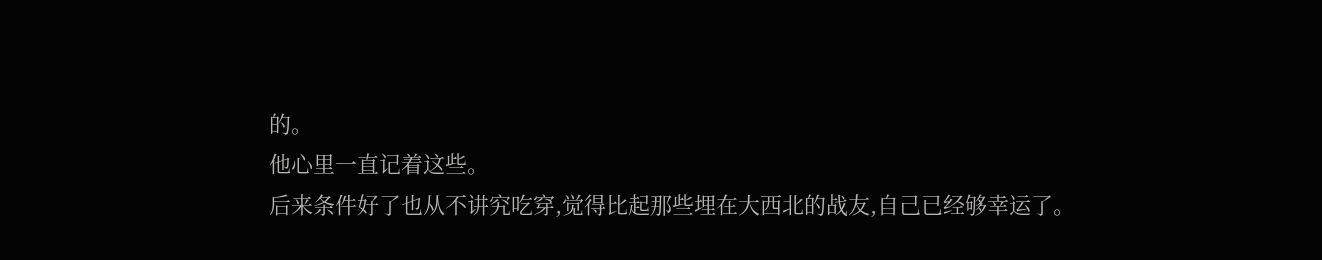的。
他心里一直记着这些。
后来条件好了也从不讲究吃穿,觉得比起那些埋在大西北的战友,自己已经够幸运了。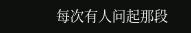每次有人问起那段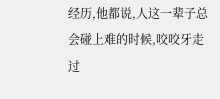经历,他都说,人这一辈子总会碰上难的时候,咬咬牙走过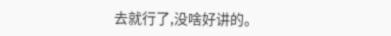去就行了,没啥好讲的。